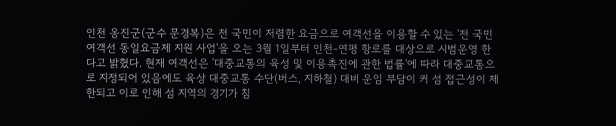인천 옹진군(군수 문경복)은 전 국민이 저렴한 요금으로 여객선을 이용할 수 있는 '전 국민 여객선 동일요금제 지원 사업'을 오는 3월 1일부터 인천-연평 항로를 대상으로 시범운영 한다고 밝혔다. 현재 여객선은 '대중교통의 육성 및 이용촉진에 관한 법률'에 따라 대중교통으로 지정되어 있음에도 육상 대중교통 수단(버스, 지하철) 대비 운임 부담이 커 섬 접근성이 제한되고 이로 인해 섬 지역의 경기가 침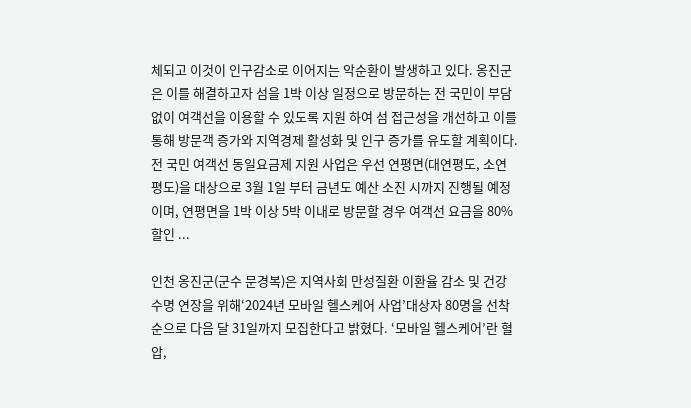체되고 이것이 인구감소로 이어지는 악순환이 발생하고 있다. 옹진군은 이를 해결하고자 섬을 1박 이상 일정으로 방문하는 전 국민이 부담 없이 여객선을 이용할 수 있도록 지원 하여 섬 접근성을 개선하고 이를 통해 방문객 증가와 지역경제 활성화 및 인구 증가를 유도할 계획이다. 전 국민 여객선 동일요금제 지원 사업은 우선 연평면(대연평도, 소연평도)을 대상으로 3월 1일 부터 금년도 예산 소진 시까지 진행될 예정이며, 연평면을 1박 이상 5박 이내로 방문할 경우 여객선 요금을 80% 할인 ...

인천 옹진군(군수 문경복)은 지역사회 만성질환 이환율 감소 및 건강수명 연장을 위해‘2024년 모바일 헬스케어 사업’대상자 80명을 선착순으로 다음 달 31일까지 모집한다고 밝혔다. ‘모바일 헬스케어’란 혈압,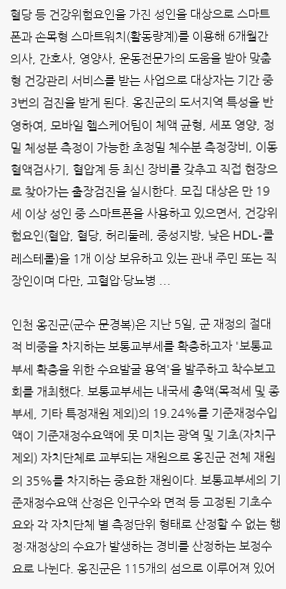혈당 등 건강위험요인을 가진 성인을 대상으로 스마트폰과 손목형 스마트워치(활동량계)를 이용해 6개월간 의사, 간호사, 영양사, 운동전문가의 도움을 받아 맞춤형 건강관리 서비스를 받는 사업으로 대상자는 기간 중 3번의 검진을 받게 된다. 옹진군의 도서지역 특성을 반영하여, 모바일 헬스케어팀이 체액 균형, 세포 영양, 정밀 체성분 측정이 가능한 초정밀 체수분 측정장비, 이동 혈액검사기, 혈압계 등 최신 장비를 갖추고 직접 현장으로 찾아가는 출장검진을 실시한다. 모집 대상은 만 19세 이상 성인 중 스마트폰을 사용하고 있으면서, 건강위험요인(혈압, 혈당, 허리둘레, 중성지방, 낮은 HDL-콜레스테롤)을 1개 이상 보유하고 있는 관내 주민 또는 직장인이며 다만, 고혈압·당뇨병 ...

인천 옹진군(군수 문경복)은 지난 5일, 군 재정의 절대적 비중을 차지하는 보통교부세를 확충하고자 '보통교부세 확충을 위한 수요발굴 용역'을 발주하고 착수보고회를 개최했다. 보통교부세는 내국세 총액(목적세 및 종부세, 기타 특정재원 제외)의 19.24%를 기준재정수입액이 기준재정수요액에 못 미치는 광역 및 기초(자치구 제외) 자치단체로 교부되는 재원으로 옹진군 전체 재원의 35%를 차지하는 중요한 재원이다. 보통교부세의 기준재정수요액 산정은 인구수와 면적 등 고정된 기초수요와 각 자치단체 별 측정단위 형태로 산정할 수 없는 행정·재정상의 수요가 발생하는 경비를 산정하는 보정수요로 나뉜다. 옹진군은 115개의 섬으로 이루어져 있어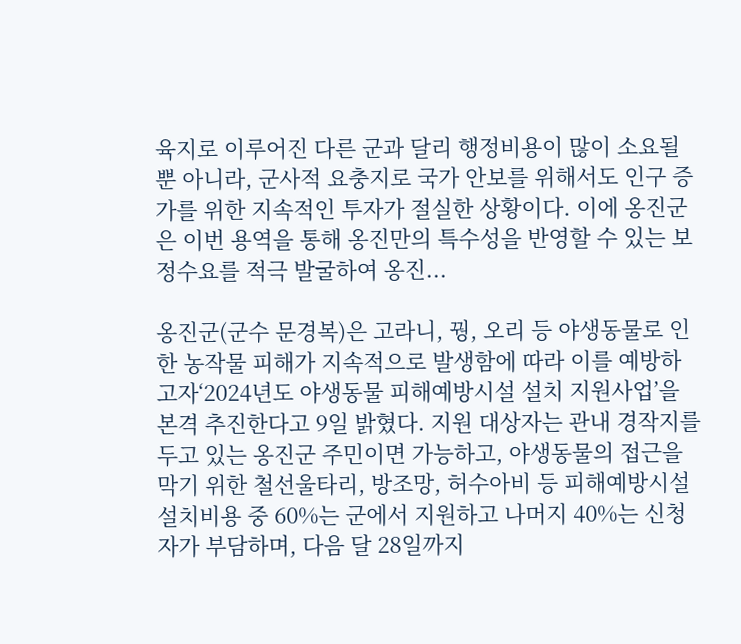육지로 이루어진 다른 군과 달리 행정비용이 많이 소요될 뿐 아니라, 군사적 요충지로 국가 안보를 위해서도 인구 증가를 위한 지속적인 투자가 절실한 상황이다. 이에 옹진군은 이번 용역을 통해 옹진만의 특수성을 반영할 수 있는 보정수요를 적극 발굴하여 옹진...

옹진군(군수 문경복)은 고라니, 꿩, 오리 등 야생동물로 인한 농작물 피해가 지속적으로 발생함에 따라 이를 예방하고자‘2024년도 야생동물 피해예방시설 설치 지원사업’을 본격 추진한다고 9일 밝혔다. 지원 대상자는 관내 경작지를 두고 있는 옹진군 주민이면 가능하고, 야생동물의 접근을 막기 위한 철선울타리, 방조망, 허수아비 등 피해예방시설 설치비용 중 60%는 군에서 지원하고 나머지 40%는 신청자가 부담하며, 다음 달 28일까지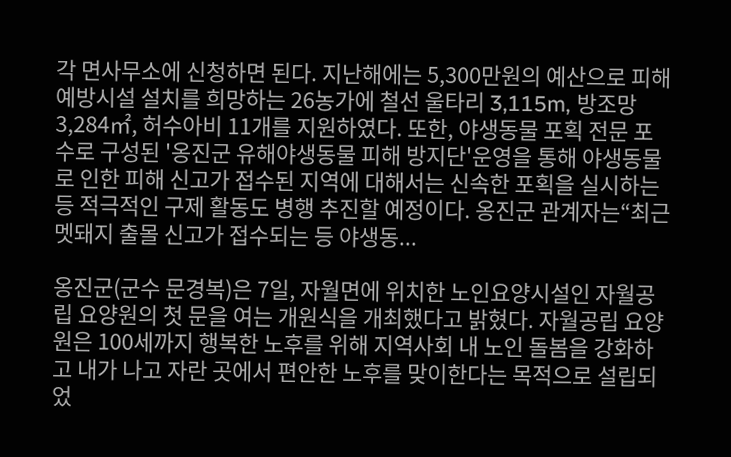각 면사무소에 신청하면 된다. 지난해에는 5,300만원의 예산으로 피해예방시설 설치를 희망하는 26농가에 철선 울타리 3,115m, 방조망 3,284㎡, 허수아비 11개를 지원하였다. 또한, 야생동물 포획 전문 포수로 구성된 '옹진군 유해야생동물 피해 방지단'운영을 통해 야생동물로 인한 피해 신고가 접수된 지역에 대해서는 신속한 포획을 실시하는 등 적극적인 구제 활동도 병행 추진할 예정이다. 옹진군 관계자는“최근 멧돼지 출몰 신고가 접수되는 등 야생동...

옹진군(군수 문경복)은 7일, 자월면에 위치한 노인요양시설인 자월공립 요양원의 첫 문을 여는 개원식을 개최했다고 밝혔다. 자월공립 요양원은 100세까지 행복한 노후를 위해 지역사회 내 노인 돌봄을 강화하고 내가 나고 자란 곳에서 편안한 노후를 맞이한다는 목적으로 설립되었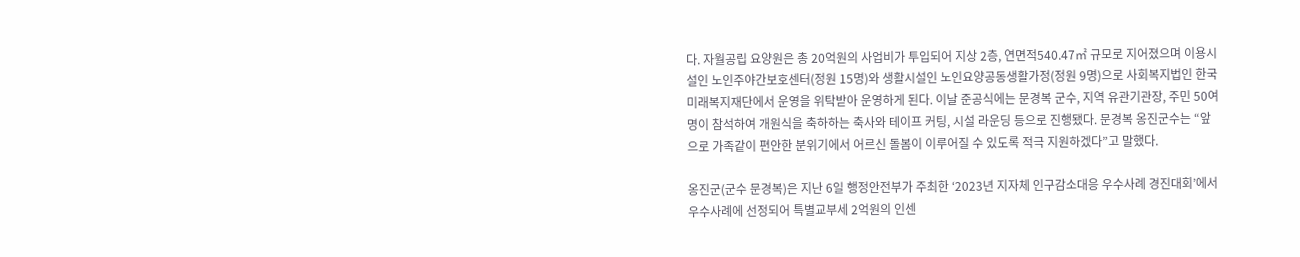다. 자월공립 요양원은 총 20억원의 사업비가 투입되어 지상 2층, 연면적540.47㎡ 규모로 지어졌으며 이용시설인 노인주야간보호센터(정원 15명)와 생활시설인 노인요양공동생활가정(정원 9명)으로 사회복지법인 한국미래복지재단에서 운영을 위탁받아 운영하게 된다. 이날 준공식에는 문경복 군수, 지역 유관기관장, 주민 50여명이 참석하여 개원식을 축하하는 축사와 테이프 커팅, 시설 라운딩 등으로 진행됐다. 문경복 옹진군수는 “앞으로 가족같이 편안한 분위기에서 어르신 돌봄이 이루어질 수 있도록 적극 지원하겠다”고 말했다.

옹진군(군수 문경복)은 지난 6일 행정안전부가 주최한 ‘2023년 지자체 인구감소대응 우수사례 경진대회’에서 우수사례에 선정되어 특별교부세 2억원의 인센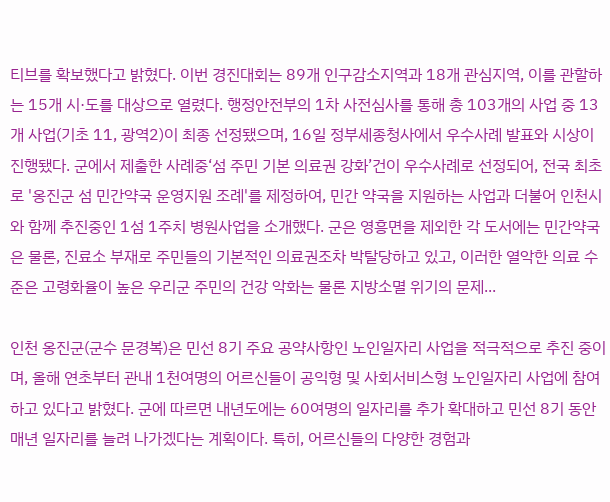티브를 확보했다고 밝혔다. 이번 경진대회는 89개 인구감소지역과 18개 관심지역, 이를 관할하는 15개 시·도를 대상으로 열렸다. 행정안전부의 1차 사전심사를 통해 총 103개의 사업 중 13개 사업(기초 11, 광역2)이 최종 선정됐으며, 16일 정부세종청사에서 우수사례 발표와 시상이 진행됐다. 군에서 제출한 사례중‘섬 주민 기본 의료권 강화’건이 우수사례로 선정되어, 전국 최초로 '옹진군 섬 민간약국 운영지원 조례'를 제정하여, 민간 약국을 지원하는 사업과 더불어 인천시와 함께 추진중인 1섬 1주치 병원사업을 소개했다. 군은 영흥면을 제외한 각 도서에는 민간약국은 물론, 진료소 부재로 주민들의 기본적인 의료권조차 박탈당하고 있고, 이러한 열악한 의료 수준은 고령화율이 높은 우리군 주민의 건강 악화는 물론 지방소멸 위기의 문제...

인천 옹진군(군수 문경복)은 민선 8기 주요 공약사항인 노인일자리 사업을 적극적으로 추진 중이며, 올해 연초부터 관내 1천여명의 어르신들이 공익형 및 사회서비스형 노인일자리 사업에 참여하고 있다고 밝혔다. 군에 따르면 내년도에는 60여명의 일자리를 추가 확대하고 민선 8기 동안 매년 일자리를 늘려 나가겠다는 계획이다. 특히, 어르신들의 다양한 경험과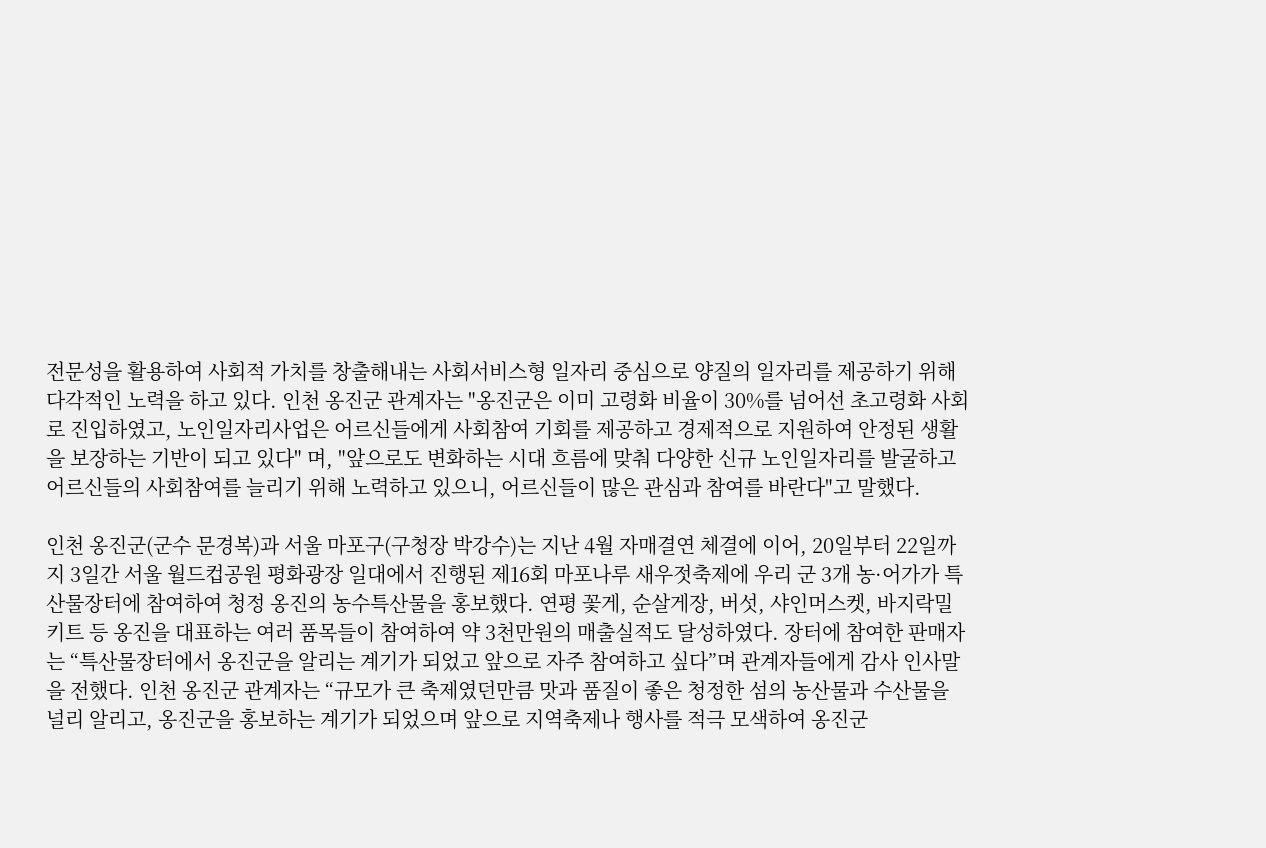전문성을 활용하여 사회적 가치를 창출해내는 사회서비스형 일자리 중심으로 양질의 일자리를 제공하기 위해 다각적인 노력을 하고 있다. 인천 옹진군 관계자는 "옹진군은 이미 고령화 비율이 30%를 넘어선 초고령화 사회로 진입하였고, 노인일자리사업은 어르신들에게 사회참여 기회를 제공하고 경제적으로 지원하여 안정된 생활을 보장하는 기반이 되고 있다" 며, "앞으로도 변화하는 시대 흐름에 맞춰 다양한 신규 노인일자리를 발굴하고 어르신들의 사회참여를 늘리기 위해 노력하고 있으니, 어르신들이 많은 관심과 참여를 바란다"고 말했다.

인천 옹진군(군수 문경복)과 서울 마포구(구청장 박강수)는 지난 4월 자매결연 체결에 이어, 20일부터 22일까지 3일간 서울 월드컵공원 평화광장 일대에서 진행된 제16회 마포나루 새우젓축제에 우리 군 3개 농·어가가 특산물장터에 참여하여 청정 옹진의 농수특산물을 홍보했다. 연평 꽃게, 순살게장, 버섯, 샤인머스켓, 바지락밀키트 등 옹진을 대표하는 여러 품목들이 참여하여 약 3천만원의 매출실적도 달성하였다. 장터에 참여한 판매자는 “특산물장터에서 옹진군을 알리는 계기가 되었고 앞으로 자주 참여하고 싶다”며 관계자들에게 감사 인사말을 전했다. 인천 옹진군 관계자는 “규모가 큰 축제였던만큼 맛과 품질이 좋은 청정한 섬의 농산물과 수산물을 널리 알리고, 옹진군을 홍보하는 계기가 되었으며 앞으로 지역축제나 행사를 적극 모색하여 옹진군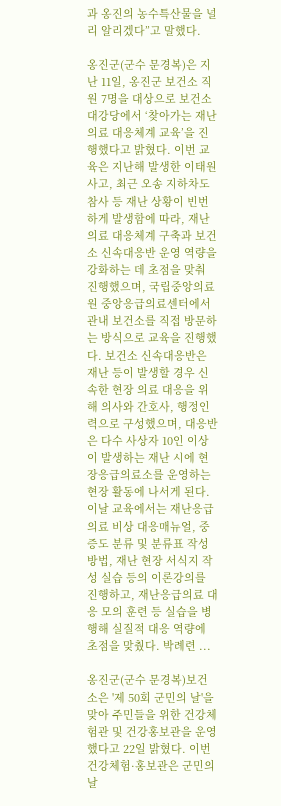과 옹진의 농수특산물을 널리 알리겠다”고 말했다.

옹진군(군수 문경복)은 지난 11일, 옹진군 보건소 직원 7명을 대상으로 보건소 대강당에서 ‘찾아가는 재난의료 대응체계 교육’을 진행했다고 밝혔다. 이번 교육은 지난해 발생한 이태원 사고, 최근 오송 지하차도 참사 등 재난 상황이 빈번하게 발생함에 따라, 재난 의료 대응체계 구축과 보건소 신속대응반 운영 역량을 강화하는 데 초점을 맞춰 진행했으며, 국립중앙의료원 중앙응급의료센터에서 관내 보건소를 직접 방문하는 방식으로 교육을 진행했다. 보건소 신속대응반은 재난 등이 발생할 경우 신속한 현장 의료 대응을 위해 의사와 간호사, 행정인력으로 구성했으며, 대응반은 다수 사상자 10인 이상이 발생하는 재난 시에 현장응급의료소를 운영하는 현장 활동에 나서게 된다. 이날 교육에서는 재난응급의료 비상 대응매뉴얼, 중증도 분류 및 분류표 작성 방법, 재난 현장 서식지 작성 실습 등의 이론강의를 진행하고, 재난응급의료 대응 모의 훈련 등 실습을 병행해 실질적 대응 역량에 초점을 맞췄다. 박례련 ...

옹진군(군수 문경복)보건소은 '제 50회 군민의 날'을 맞아 주민들을 위한 건강체험관 및 건강홍보관을 운영했다고 22일 밝혔다. 이번 건강체험·홍보관은 군민의 날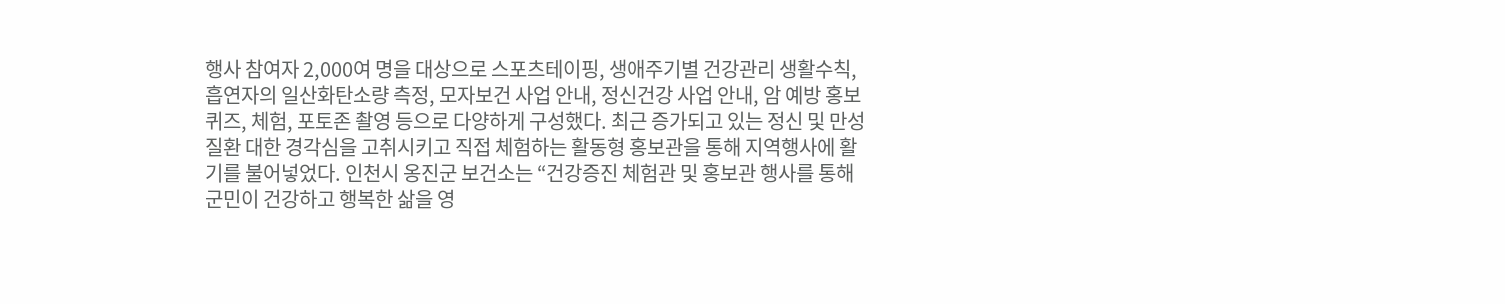행사 참여자 2,000여 명을 대상으로 스포츠테이핑, 생애주기별 건강관리 생활수칙, 흡연자의 일산화탄소량 측정, 모자보건 사업 안내, 정신건강 사업 안내, 암 예방 홍보 퀴즈, 체험, 포토존 촬영 등으로 다양하게 구성했다. 최근 증가되고 있는 정신 및 만성질환 대한 경각심을 고취시키고 직접 체험하는 활동형 홍보관을 통해 지역행사에 활기를 불어넣었다. 인천시 옹진군 보건소는 “건강증진 체험관 및 홍보관 행사를 통해 군민이 건강하고 행복한 삶을 영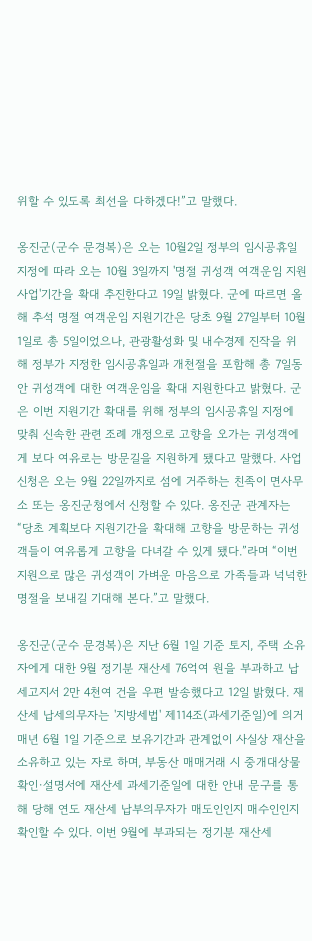위할 수 있도록 최선을 다하겠다!”고 말했다.

옹진군(군수 문경복)은 오는 10월2일 정부의 임시공휴일 지정에 따라 오는 10월 3일까지 '명절 귀성객 여객운임 지원사업'기간을 확대 추진한다고 19일 밝혔다. 군에 따르면 올해 추석 명절 여객운임 지원기간은 당초 9월 27일부터 10월 1일로 총 5일이었으나, 관광활성화 및 내수경제 진작을 위해 정부가 지정한 임시공휴일과 개천절을 포함해 총 7일동안 귀성객에 대한 여객운임을 확대 지원한다고 밝혔다. 군은 이번 지원기간 확대를 위해 정부의 임시공휴일 지정에 맞춰 신속한 관련 조례 개정으로 고향을 오가는 귀성객에게 보다 여유로는 방문길을 지원하게 됐다고 말했다. 사업신청은 오는 9월 22일까지로 섬에 거주하는 친족이 면사무소 또는 옹진군청에서 신청할 수 있다. 옹진군 관계자는 “당초 계획보다 지원기간을 확대해 고향을 방문하는 귀성객들이 여유롭게 고향을 다녀갈 수 있게 됐다.”라며 “이번 지원으로 많은 귀성객이 가벼운 마음으로 가족들과 넉넉한 명절을 보내길 기대해 본다.”고 말했다.

옹진군(군수 문경복)은 지난 6월 1일 기준 토지, 주택 소유자에게 대한 9월 정기분 재산세 76억여 원을 부과하고 납세고지서 2만 4천여 건을 우편 발송했다고 12일 밝혔다. 재산세 납세의무자는 '지방세법' 제114조(과세기준일)에 의거 매년 6월 1일 기준으로 보유기간과 관계없이 사실상 재산을 소유하고 있는 자로 하며, 부동산 매매거래 시 중개대상물 확인·설명서에 재산세 과세기준일에 대한 안내 문구를 통해 당해 연도 재산세 납부의무자가 매도인인지 매수인인지 확인할 수 있다. 이번 9월에 부과되는 정기분 재산세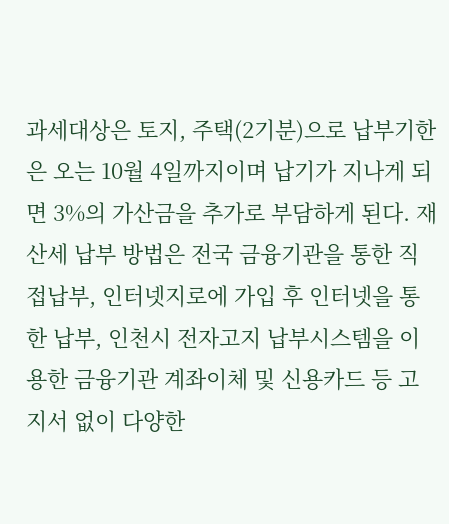과세대상은 토지, 주택(2기분)으로 납부기한은 오는 10월 4일까지이며 납기가 지나게 되면 3%의 가산금을 추가로 부담하게 된다. 재산세 납부 방법은 전국 금융기관을 통한 직접납부, 인터넷지로에 가입 후 인터넷을 통한 납부, 인천시 전자고지 납부시스템을 이용한 금융기관 계좌이체 및 신용카드 등 고지서 없이 다양한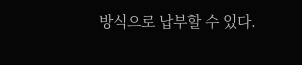방식으로 납부할 수 있다.